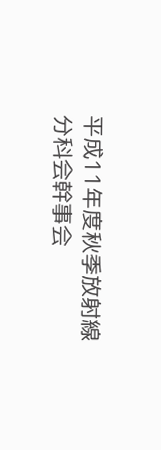平成11年度秋季放射線分科会幹事会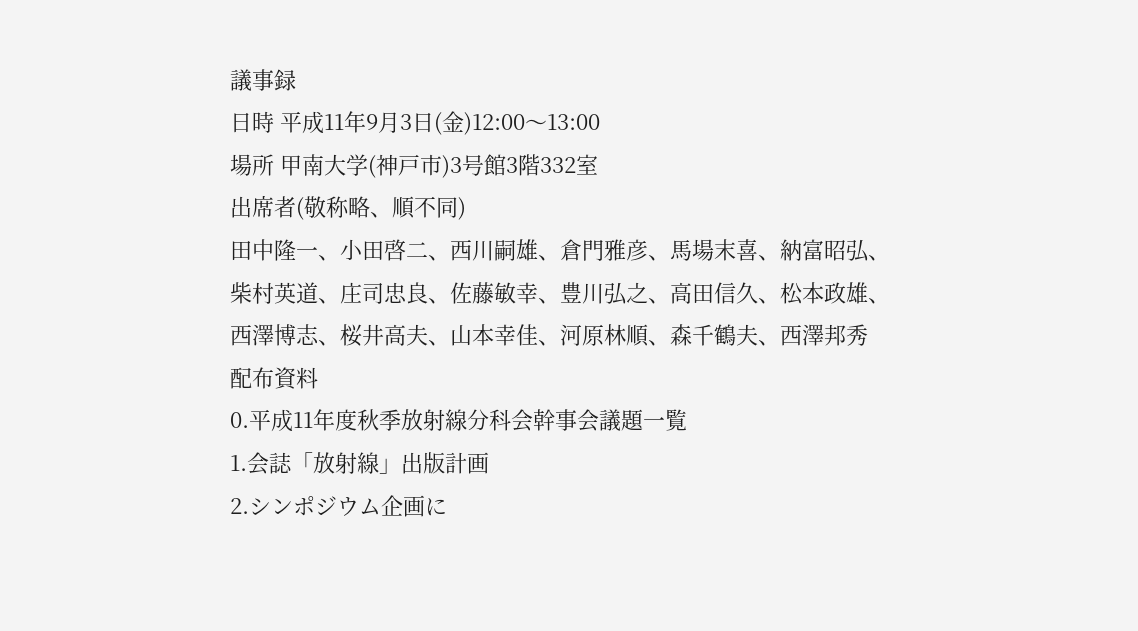議事録
日時 平成11年9月3日(金)12:00〜13:00
場所 甲南大学(神戸市)3号館3階332室
出席者(敬称略、順不同)
田中隆一、小田啓二、西川嗣雄、倉門雅彦、馬場末喜、納富昭弘、柴村英道、庄司忠良、佐藤敏幸、豊川弘之、高田信久、松本政雄、西澤博志、桜井高夫、山本幸佳、河原林順、森千鶴夫、西澤邦秀
配布資料
0.平成11年度秋季放射線分科会幹事会議題一覧
1.会誌「放射線」出版計画
2.シンポジウム企画に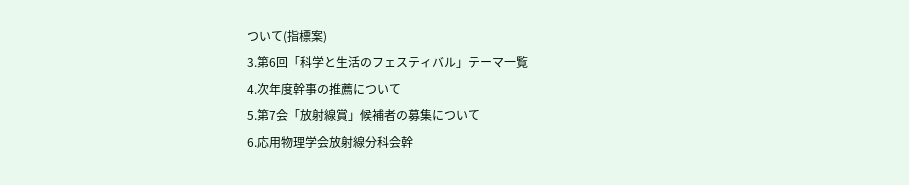ついて(指標案)
3.第6回「科学と生活のフェスティバル」テーマ一覧
4.次年度幹事の推薦について
5.第7会「放射線賞」候補者の募集について
6.応用物理学会放射線分科会幹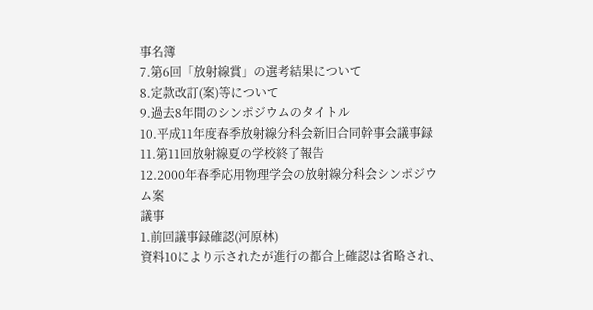事名簿
7.第6回「放射線賞」の選考結果について
8.定款改訂(案)等について
9.過去8年間のシンポジウムのタイトル
10.平成11年度春季放射線分科会新旧合同幹事会議事録
11.第11回放射線夏の学校終了報告
12.2000年春季応用物理学会の放射線分科会シンポジウム案
議事
1.前回議事録確認(河原林)
資料10により示されたが進行の都合上確認は省略され、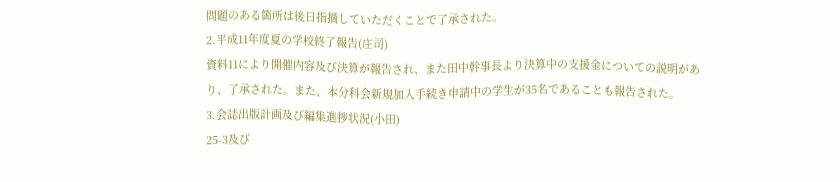問題のある箇所は後日指摘していただくことで了承された。
2.平成11年度夏の学校終了報告(庄司)
資料11により開催内容及び決算が報告され、また田中幹事長より決算中の支援金についての説明があり、了承された。また、本分科会新規加入手続き申請中の学生が35名であることも報告された。
3.会誌出版計画及び編集進捗状況(小田)
25-3及び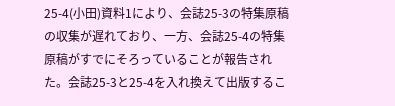25-4(小田)資料1により、会誌25-3の特集原稿の収集が遅れており、一方、会誌25-4の特集原稿がすでにそろっていることが報告された。会誌25-3と25-4を入れ換えて出版するこ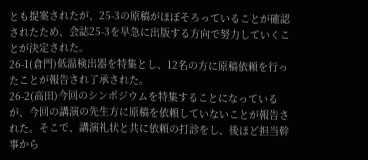とも提案されたが、25-3の原稿がほぼそろっていることが確認されたため、会誌25-3を早急に出版する方向で努力していくことが決定された。
26-1(倉門)低温検出器を特集とし、12名の方に原稿依頼を行ったことが報告され了承された。
26-2(高田)今回のシンポジウムを特集することになっているが、今回の講演の先生方に原稿を依頼していないことが報告された。そこで、講演礼状と共に依頼の打診をし、後ほど担当幹事から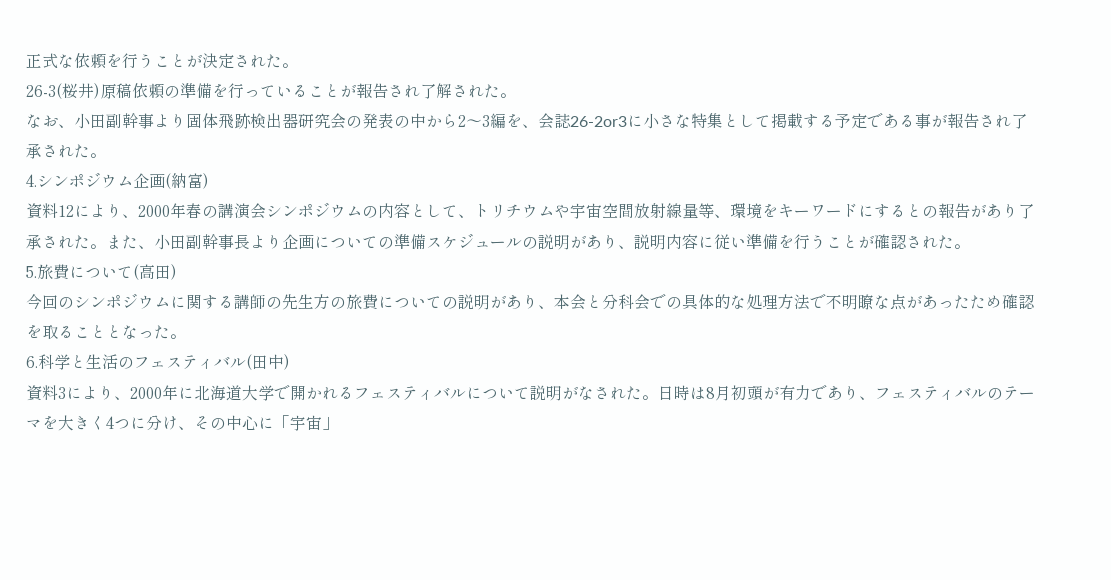正式な依頼を行うことが決定された。
26-3(桜井)原稿依頼の準備を行っていることが報告され了解された。
なお、小田副幹事より固体飛跡検出器研究会の発表の中から2〜3編を、会誌26-2or3に小さな特集として掲載する予定である事が報告され了承された。
4.シンポジウム企画(納富)
資料12により、2000年春の講演会シンポジウムの内容として、トリチウムや宇宙空間放射線量等、環境をキーワードにするとの報告があり了承された。また、小田副幹事長より企画についての準備スケジュールの説明があり、説明内容に従い準備を行うことが確認された。
5.旅費について(高田)
今回のシンポジウムに関する講師の先生方の旅費についての説明があり、本会と分科会での具体的な処理方法で不明瞭な点があったため確認を取ることとなった。
6.科学と生活のフェスティバル(田中)
資料3により、2000年に北海道大学で開かれるフェスティバルについて説明がなされた。日時は8月初頭が有力であり、フェスティバルのテーマを大きく4つに分け、その中心に「宇宙」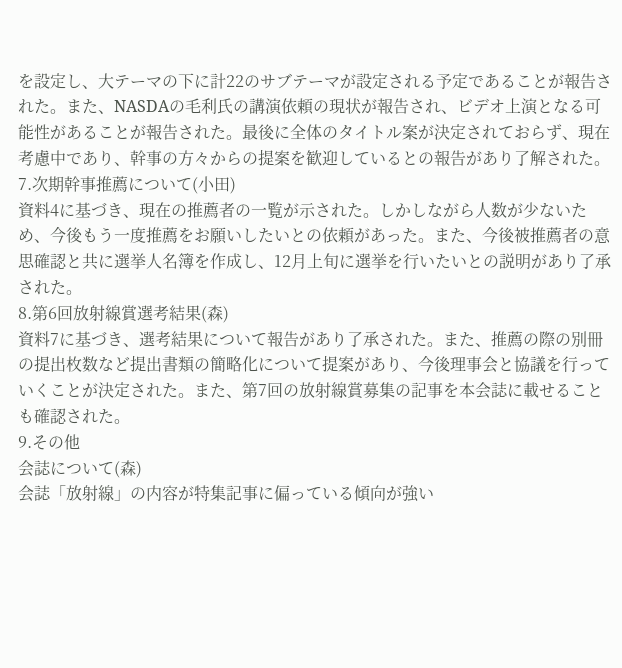を設定し、大テーマの下に計22のサブテーマが設定される予定であることが報告された。また、NASDAの毛利氏の講演依頼の現状が報告され、ビデオ上演となる可能性があることが報告された。最後に全体のタイトル案が決定されておらず、現在考慮中であり、幹事の方々からの提案を歓迎しているとの報告があり了解された。
7.次期幹事推薦について(小田)
資料4に基づき、現在の推薦者の一覧が示された。しかしながら人数が少ないため、今後もう一度推薦をお願いしたいとの依頼があった。また、今後被推薦者の意思確認と共に選挙人名簿を作成し、12月上旬に選挙を行いたいとの説明があり了承された。
8.第6回放射線賞選考結果(森)
資料7に基づき、選考結果について報告があり了承された。また、推薦の際の別冊の提出枚数など提出書類の簡略化について提案があり、今後理事会と協議を行っていくことが決定された。また、第7回の放射線賞募集の記事を本会誌に載せることも確認された。
9.その他
会誌について(森)
会誌「放射線」の内容が特集記事に偏っている傾向が強い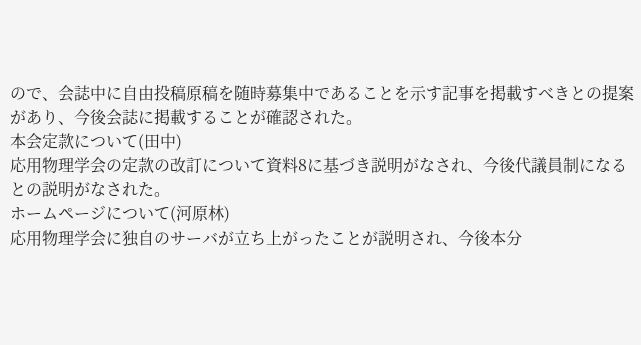ので、会誌中に自由投稿原稿を随時募集中であることを示す記事を掲載すべきとの提案があり、今後会誌に掲載することが確認された。
本会定款について(田中)
応用物理学会の定款の改訂について資料8に基づき説明がなされ、今後代議員制になるとの説明がなされた。
ホームページについて(河原林)
応用物理学会に独自のサーバが立ち上がったことが説明され、今後本分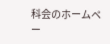科会のホームペー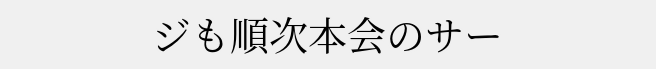ジも順次本会のサー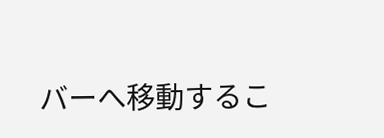バーへ移動するこ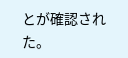とが確認された。